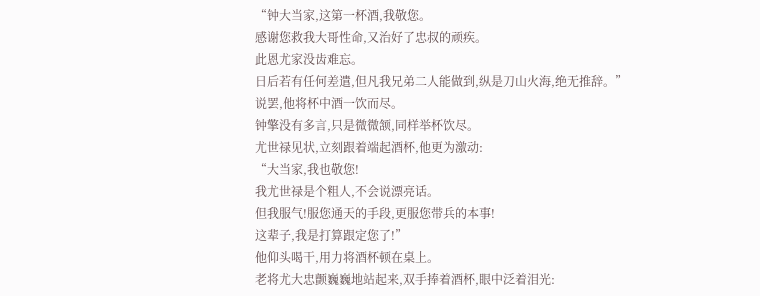“钟大当家,这第一杯酒,我敬您。
感谢您救我大哥性命,又治好了忠叔的顽疾。
此恩尤家没齿难忘。
日后若有任何差遣,但凡我兄弟二人能做到,纵是刀山火海,绝无推辞。”
说罢,他将杯中酒一饮而尽。
钟擎没有多言,只是微微颔,同样举杯饮尽。
尤世禄见状,立刻跟着端起酒杯,他更为激动:
“大当家,我也敬您!
我尤世禄是个粗人,不会说漂亮话。
但我服气!服您通天的手段,更服您带兵的本事!
这辈子,我是打算跟定您了!”
他仰头喝干,用力将酒杯顿在桌上。
老将尤大忠颤巍巍地站起来,双手捧着酒杯,眼中泛着泪光: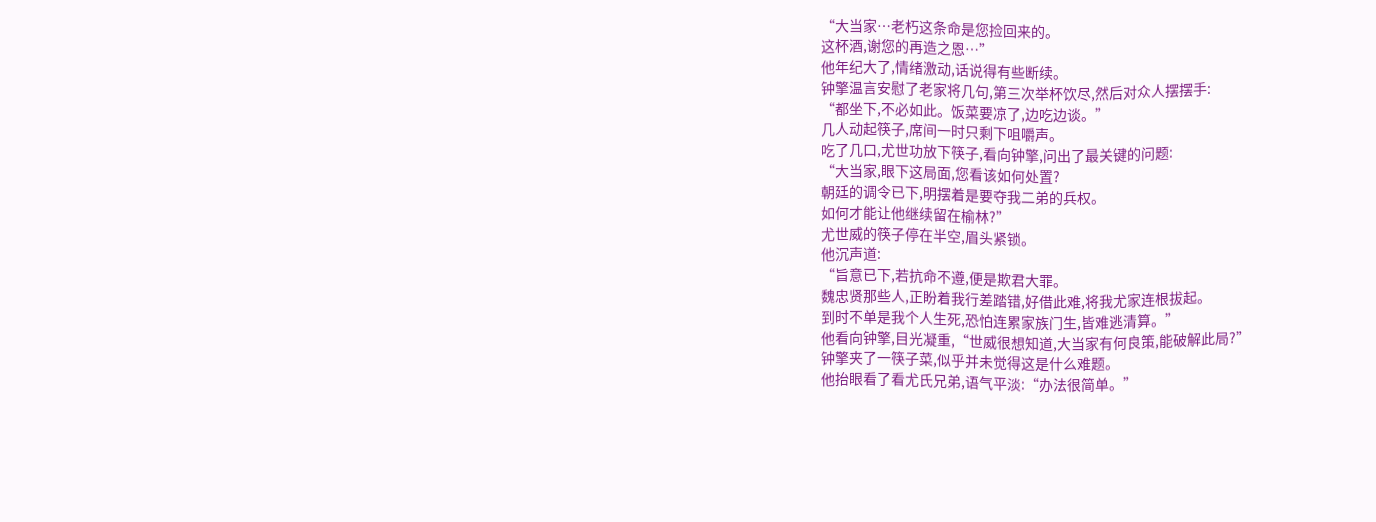“大当家…老朽这条命是您捡回来的。
这杯酒,谢您的再造之恩…”
他年纪大了,情绪激动,话说得有些断续。
钟擎温言安慰了老家将几句,第三次举杯饮尽,然后对众人摆摆手:
“都坐下,不必如此。饭菜要凉了,边吃边谈。”
几人动起筷子,席间一时只剩下咀嚼声。
吃了几口,尤世功放下筷子,看向钟擎,问出了最关键的问题:
“大当家,眼下这局面,您看该如何处置?
朝廷的调令已下,明摆着是要夺我二弟的兵权。
如何才能让他继续留在榆林?”
尤世威的筷子停在半空,眉头紧锁。
他沉声道:
“旨意已下,若抗命不遵,便是欺君大罪。
魏忠贤那些人,正盼着我行差踏错,好借此难,将我尤家连根拔起。
到时不单是我个人生死,恐怕连累家族门生,皆难逃清算。”
他看向钟擎,目光凝重,“世威很想知道,大当家有何良策,能破解此局?”
钟擎夹了一筷子菜,似乎并未觉得这是什么难题。
他抬眼看了看尤氏兄弟,语气平淡:“办法很简单。”